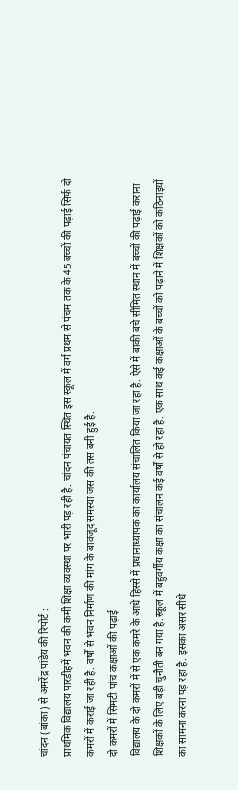चांदन (बांका) से अमरेंद्र पांडेय की रिपोर्ट :
प्राथमिक विद्यालय पारडीहमें भवन की कमी शिक्षा व्यवस्था पर भारी पड़ रही है. चांदन पंचायत स्थित इस स्कूल में वर्ग प्रथम से पंचम तक के 45 बच्चों की पढ़ाई सिर्फ दो कमरों में कराई जा रही है. वर्षों से भवन निर्माण की मांग के बावजूद समस्या जस की तस बनी हुई है.
दो कमरों में सिमटी पांच कक्षाओं की पढ़ाई
विद्यालय के दो कमरों में से एक कमरे के आधे हिस्से में प्रधानाध्यापक का कार्यालय संचालित किया जा रहा है. ऐसे में बाकी बचे सीमित स्थान में बच्चों की पढ़ाई कराना शिक्षकों के लिए बड़ी चुनौती बन गया है.स्कूल में बहुवर्गीय कक्षा का संचालन कई वर्षों से हो रहा है. एक साथ कई कक्षाओं के बच्चों को पढ़ाने में शिक्षकों को कठिनाइयों का सामना करना पड़ रहा है. इसका असर सीधे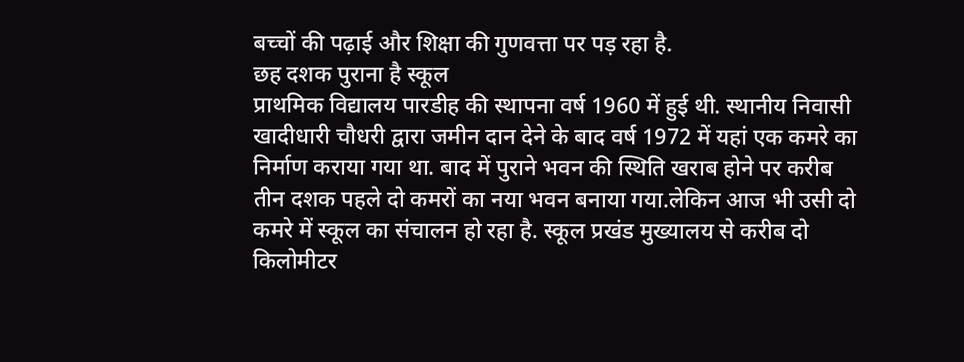बच्चों की पढ़ाई और शिक्षा की गुणवत्ता पर पड़ रहा है.
छह दशक पुराना है स्कूल
प्राथमिक विद्यालय पारडीह की स्थापना वर्ष 1960 में हुई थी. स्थानीय निवासी खादीधारी चौधरी द्वारा जमीन दान देने के बाद वर्ष 1972 में यहां एक कमरे का निर्माण कराया गया था. बाद में पुराने भवन की स्थिति खराब होने पर करीब तीन दशक पहले दो कमरों का नया भवन बनाया गया.लेकिन आज भी उसी दो कमरे में स्कूल का संचालन हो रहा है. स्कूल प्रखंड मुख्यालय से करीब दो किलोमीटर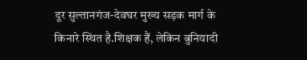दूर सुल्तानगंज-देवघर मुख्य सड़क मार्ग के किनारे स्थित है.शिक्षक हैं, लेकिन बुनियादी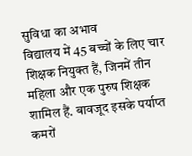सुविधा का अभाव
विद्यालय में 45 बच्चों के लिए चार शिक्षक नियुक्त हैं, जिनमें तीन महिला और एक पुरुष शिक्षक शामिल हैं. बावजूद इसके पर्याप्त कमरों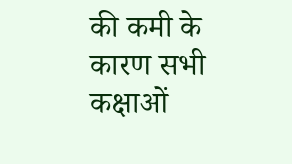की कमी के कारण सभी कक्षाओं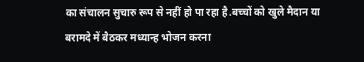का संचालन सुचारु रूप से नहीं हो पा रहा है.बच्चों को खुले मैदान या बरामदे में बैठकर मध्यान्ह भोजन करना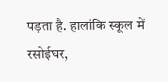पड़ता है. हालांकि स्कूल में रसोईघर,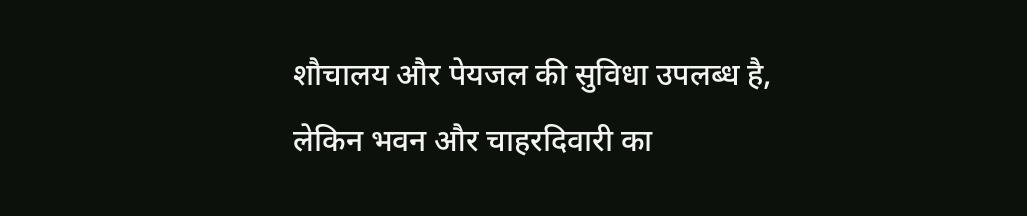शौचालय और पेयजल की सुविधा उपलब्ध है, लेकिन भवन और चाहरदिवारी का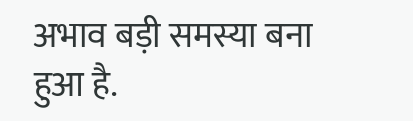अभाव बड़ी समस्या बना हुआ है.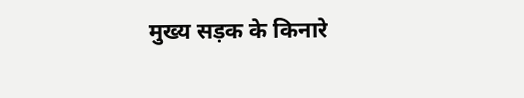मुख्य सड़क के किनारे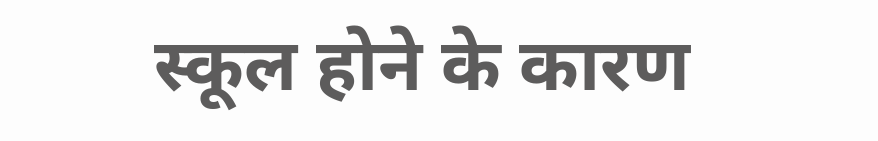स्कूल होने के कारण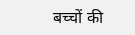बच्चों की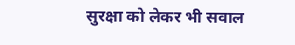सुरक्षा को लेकर भी सवाल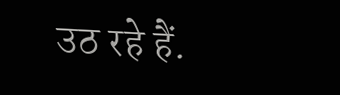उठ रहे हैं.